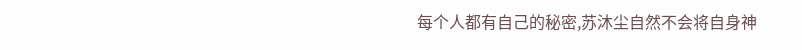每个人都有自己的秘密,苏沐尘自然不会将自身神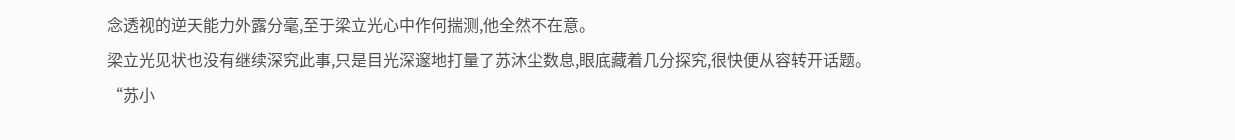念透视的逆天能力外露分毫,至于梁立光心中作何揣测,他全然不在意。
梁立光见状也没有继续深究此事,只是目光深邃地打量了苏沐尘数息,眼底藏着几分探究,很快便从容转开话题。
“苏小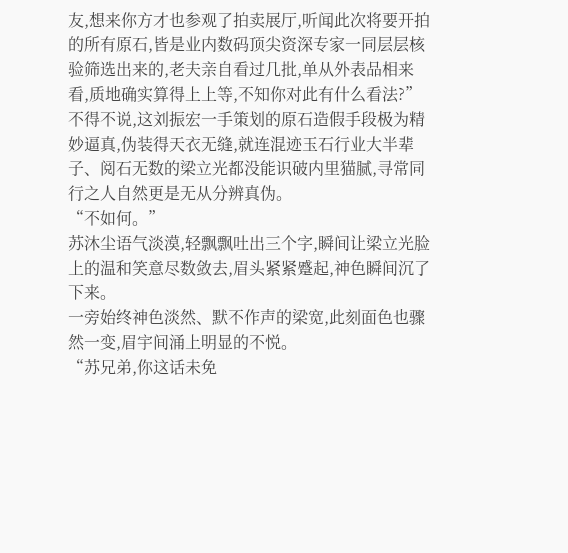友,想来你方才也参观了拍卖展厅,听闻此次将要开拍的所有原石,皆是业内数码顶尖资深专家一同层层核验筛选出来的,老夫亲自看过几批,单从外表品相来看,质地确实算得上上等,不知你对此有什么看法?”
不得不说,这刘振宏一手策划的原石造假手段极为精妙逼真,伪装得天衣无缝,就连混迹玉石行业大半辈子、阅石无数的梁立光都没能识破内里猫腻,寻常同行之人自然更是无从分辨真伪。
“不如何。”
苏沐尘语气淡漠,轻飘飘吐出三个字,瞬间让梁立光脸上的温和笑意尽数敛去,眉头紧紧蹙起,神色瞬间沉了下来。
一旁始终神色淡然、默不作声的梁宽,此刻面色也骤然一变,眉宇间涌上明显的不悦。
“苏兄弟,你这话未免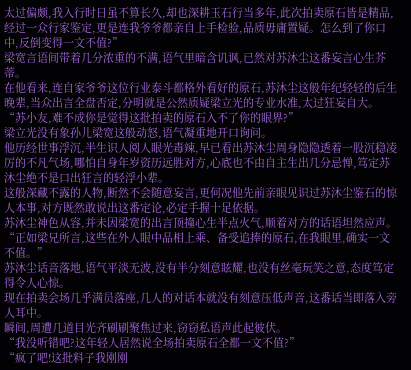太过偏颇,我入行时日虽不算长久,却也深耕玉石行当多年,此次拍卖原石皆是精品,经过一众行家鉴定,更是连我爷爷都亲自上手检验,品质毋庸置疑。怎么到了你口中,反倒变得一文不值?”
梁宽言语间带着几分浓重的不满,语气里暗含讥讽,已然对苏沐尘这番妄言心生芥蒂。
在他看来,连自家爷爷这位行业泰斗都格外看好的原石,苏沐尘这般年纪轻轻的后生晚辈,当众出言全盘否定,分明就是公然质疑梁立光的专业水准,太过狂妄自大。
“苏小友,难不成你是觉得这批拍卖的原石入不了你的眼界?”
梁立光没有象孙儿梁宽这般动怒,语气凝重地开口询问。
他历经世事浮沉,半生识人阅人眼光毒辣,早已看出苏沐尘周身隐隐透着一股沉稳凌厉的不凡气场,哪怕自身年岁资历远胜对方,心底也不由自主生出几分忌惮,笃定苏沐尘绝不是口出狂言的轻浮小辈。
这般深藏不露的人物,断然不会随意妄言,更何况他先前亲眼见识过苏沐尘鉴石的惊人本事,对方既然敢说出这番定论,必定手握十足依据。
苏沐尘神色从容,并未因梁宽的出言顶撞心生半点火气,顺着对方的话语坦然应声。
“正如梁兄所言,这些在外人眼中品相上乘、备受追捧的原石,在我眼里,确实一文不值。”
苏沐尘话音落地,语气平淡无波,没有半分刻意眩耀,也没有丝毫玩笑之意,态度笃定得令人心惊。
现在拍卖会场几乎满员落座,几人的对话本就没有刻意压低声音,这番话当即落入旁人耳中。
瞬间,周遭几道目光齐刷刷聚焦过来,窃窃私语声此起彼伏。
“我没听错吧?这年轻人居然说全场拍卖原石全都一文不值?”
“疯了吧!这批料子我刚刚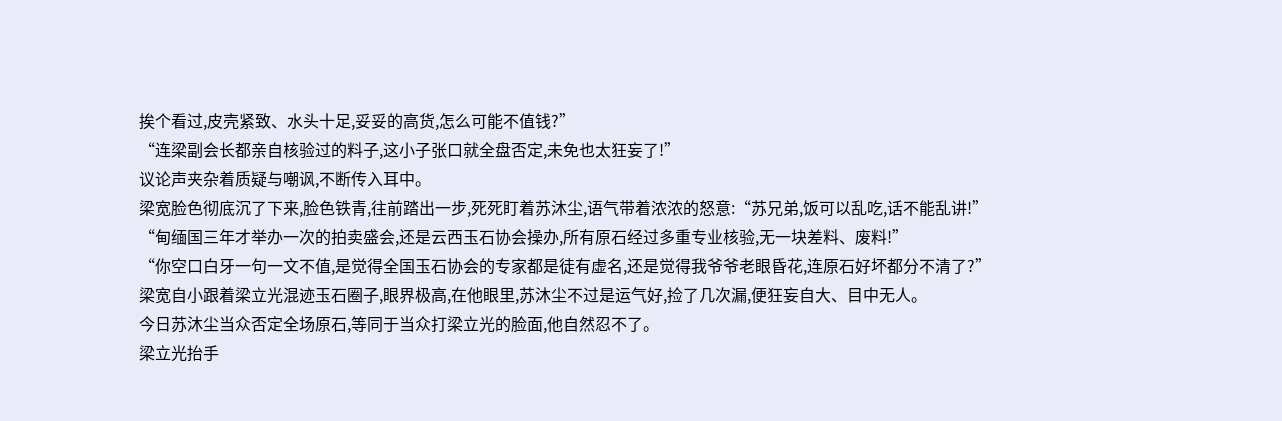挨个看过,皮壳紧致、水头十足,妥妥的高货,怎么可能不值钱?”
“连梁副会长都亲自核验过的料子,这小子张口就全盘否定,未免也太狂妄了!”
议论声夹杂着质疑与嘲讽,不断传入耳中。
梁宽脸色彻底沉了下来,脸色铁青,往前踏出一步,死死盯着苏沐尘,语气带着浓浓的怒意:“苏兄弟,饭可以乱吃,话不能乱讲!”
“甸缅国三年才举办一次的拍卖盛会,还是云西玉石协会操办,所有原石经过多重专业核验,无一块差料、废料!”
“你空口白牙一句一文不值,是觉得全国玉石协会的专家都是徒有虚名,还是觉得我爷爷老眼昏花,连原石好坏都分不清了?”
梁宽自小跟着梁立光混迹玉石圈子,眼界极高,在他眼里,苏沐尘不过是运气好,捡了几次漏,便狂妄自大、目中无人。
今日苏沐尘当众否定全场原石,等同于当众打梁立光的脸面,他自然忍不了。
梁立光抬手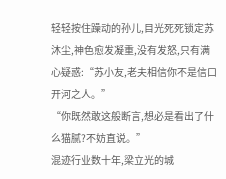轻轻按住躁动的孙儿,目光死死锁定苏沐尘,神色愈发凝重,没有发怒,只有满心疑惑:“苏小友,老夫相信你不是信口开河之人。”
“你既然敢这般断言,想必是看出了什么猫腻?不妨直说。”
混迹行业数十年,梁立光的城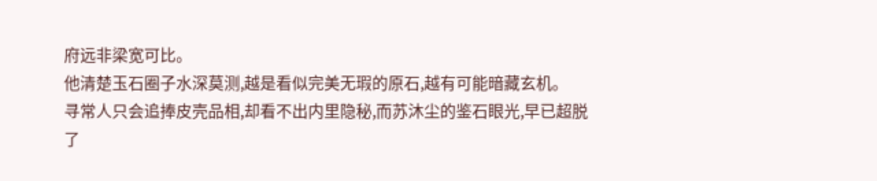府远非梁宽可比。
他清楚玉石圈子水深莫测,越是看似完美无瑕的原石,越有可能暗藏玄机。
寻常人只会追捧皮壳品相,却看不出内里隐秘,而苏沐尘的鉴石眼光,早已超脱了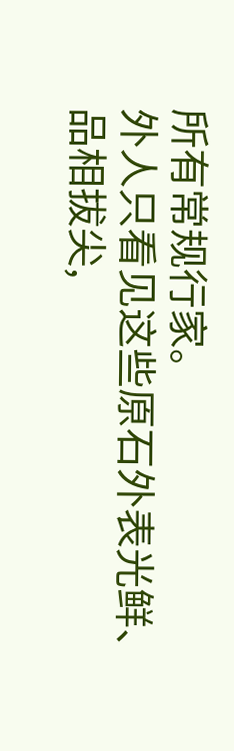所有常规行家。
外人只看见这些原石外表光鲜、品相拔尖,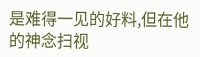是难得一见的好料,但在他的神念扫视